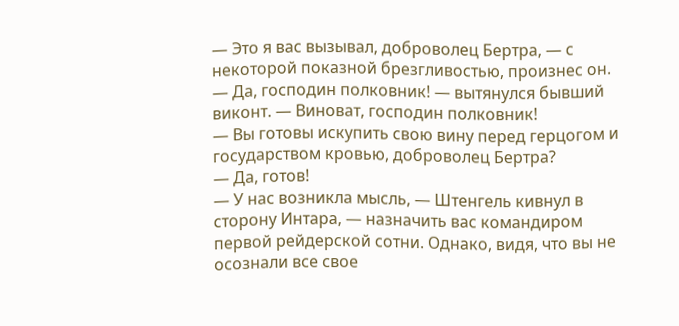— Это я вас вызывал, доброволец Бертра, — с некоторой показной брезгливостью, произнес он.
— Да, господин полковник! — вытянулся бывший виконт. — Виноват, господин полковник!
— Вы готовы искупить свою вину перед герцогом и государством кровью, доброволец Бертра?
— Да, готов!
— У нас возникла мысль, — Штенгель кивнул в сторону Интара, — назначить вас командиром первой рейдерской сотни. Однако, видя, что вы не осознали все свое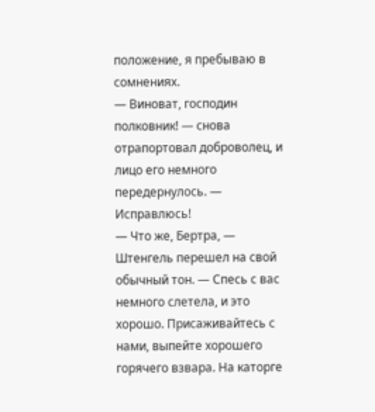положение, я пребываю в сомнениях.
— Виноват, господин полковник! — снова отрапортовал доброволец, и лицо его немного передернулось. — Исправлюсь!
— Что же, Бертра, — Штенгель перешел на свой обычный тон. — Спесь с вас немного слетела, и это хорошо. Присаживайтесь с нами, выпейте хорошего горячего взвара. На каторге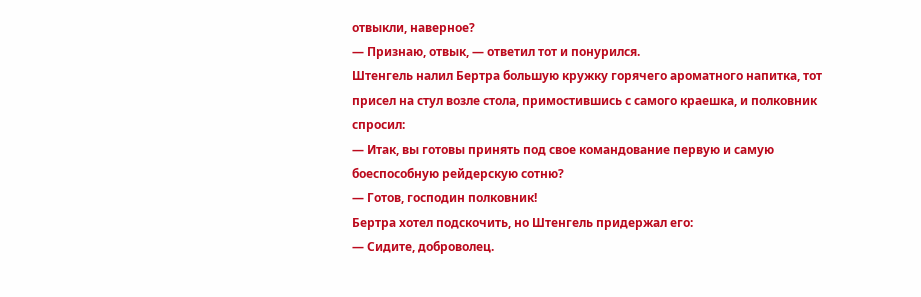отвыкли, наверное?
— Признаю, отвык, — ответил тот и понурился.
Штенгель налил Бертра большую кружку горячего ароматного напитка, тот присел на стул возле стола, примостившись с самого краешка, и полковник спросил:
— Итак, вы готовы принять под свое командование первую и самую боеспособную рейдерскую сотню?
— Готов, господин полковник!
Бертра хотел подскочить, но Штенгель придержал его:
— Сидите, доброволец.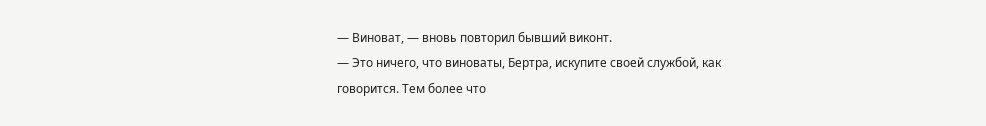— Виноват, — вновь повторил бывший виконт.
— Это ничего, что виноваты, Бертра, искупите своей службой, как говорится. Тем более что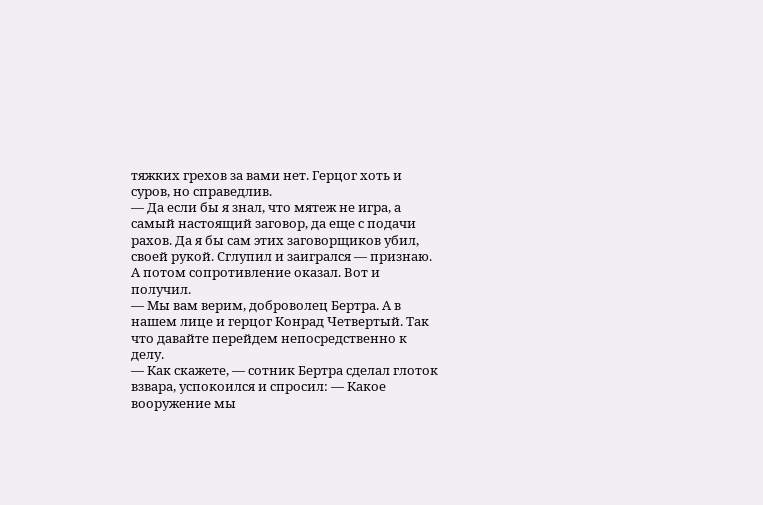тяжких грехов за вами нет. Герцог хоть и суров, но справедлив.
— Да если бы я знал, что мятеж не игра, а самый настоящий заговор, да еще с подачи рахов. Да я бы сам этих заговорщиков убил, своей рукой. Сглупил и заигрался — признаю. А потом сопротивление оказал. Вот и получил.
— Мы вам верим, доброволец Бертра. А в нашем лице и герцог Конрад Четвертый. Так что давайте перейдем непосредственно к делу.
— Как скажете, — сотник Бертра сделал глоток взвара, успокоился и спросил: — Какое вооружение мы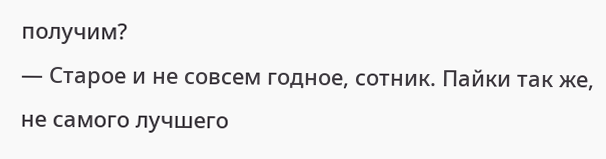получим?
— Старое и не совсем годное, сотник. Пайки так же, не самого лучшего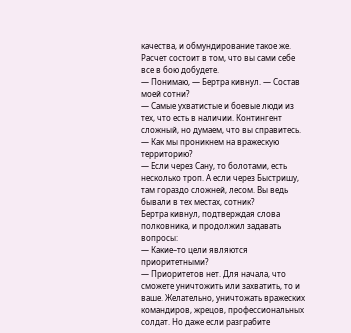качества, и обмундирование такое же. Расчет состоит в том, что вы сами себе все в бою добудете.
— Понимаю, — Бертра кивнул. — Состав моей сотни?
— Самые ухватистые и боевые люди из тех, что есть в наличии. Контингент сложный, но думаем, что вы справитесь.
— Как мы проникнем на вражескую территорию?
— Если через Сану, то болотами, есть несколько троп. А если через Быстришу, там гораздо сложней, лесом. Вы ведь бывали в тех местах, сотник?
Бертра кивнул, подтверждая слова полковника, и продолжил задавать вопросы:
— Какие–то цели являются приоритетными?
— Приоритетов нет. Для начала, что сможете уничтожить или захватить, то и ваше. Желательно, уничтожать вражеских командиров, жрецов, профессиональных солдат. Но даже если разграбите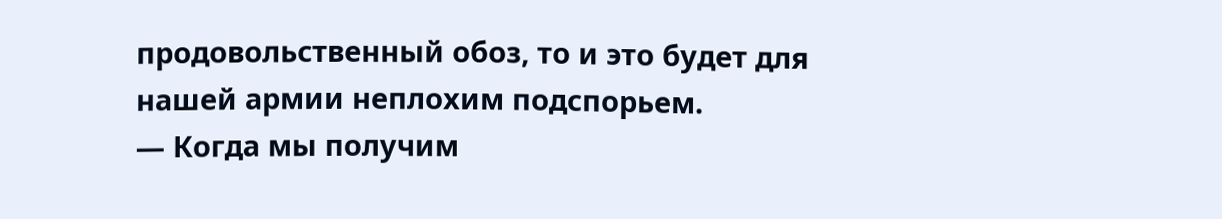продовольственный обоз, то и это будет для нашей армии неплохим подспорьем.
— Когда мы получим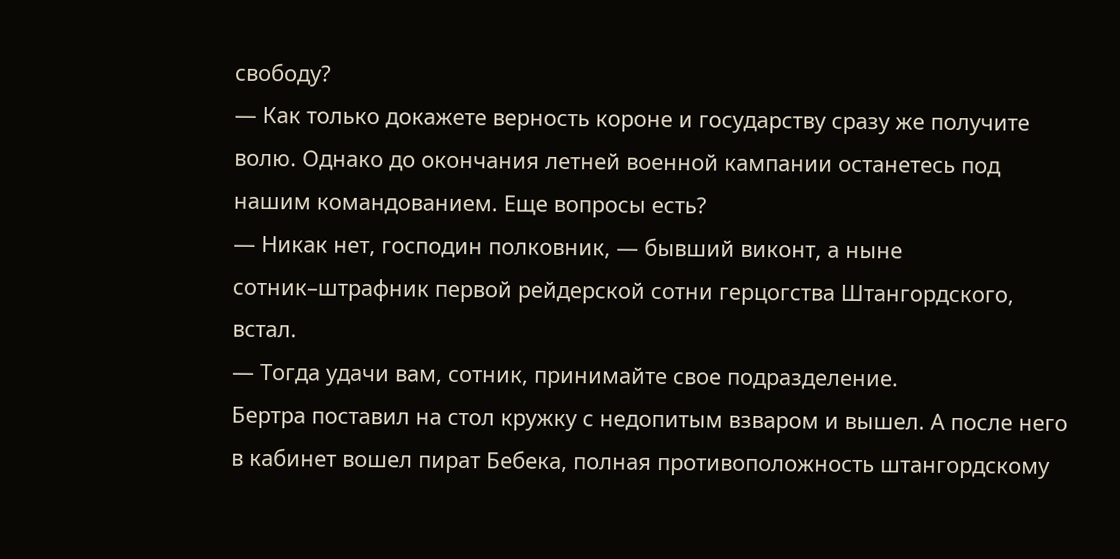свободу?
— Как только докажете верность короне и государству сразу же получите волю. Однако до окончания летней военной кампании останетесь под нашим командованием. Еще вопросы есть?
— Никак нет, господин полковник, — бывший виконт, а ныне сотник–штрафник первой рейдерской сотни герцогства Штангордского, встал.
— Тогда удачи вам, сотник, принимайте свое подразделение.
Бертра поставил на стол кружку с недопитым взваром и вышел. А после него в кабинет вошел пират Бебека, полная противоположность штангордскому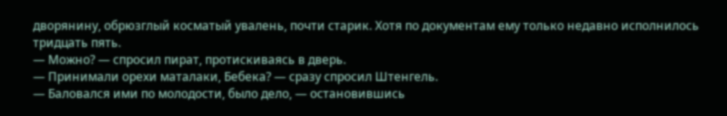дворянину, обрюзглый косматый увалень, почти старик. Хотя по документам ему только недавно исполнилось тридцать пять.
— Можно? — спросил пират, протискиваясь в дверь.
— Принимали орехи маталаки, Бебека? — сразу спросил Штенгель.
— Баловался ими по молодости, было дело, — остановившись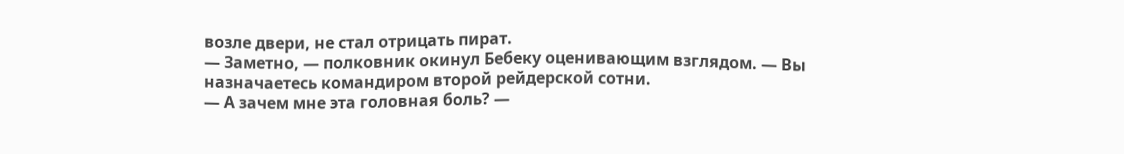возле двери, не стал отрицать пират.
— Заметно, — полковник окинул Бебеку оценивающим взглядом. — Вы назначаетесь командиром второй рейдерской сотни.
— А зачем мне эта головная боль? —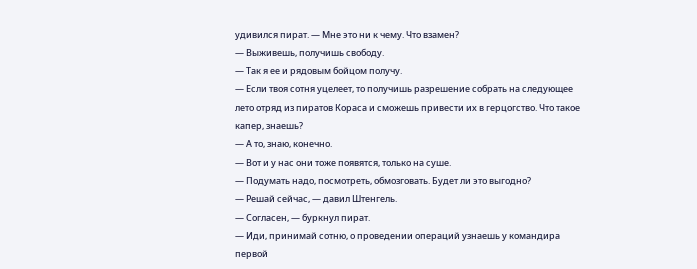удивился пират. — Мне это ни к чему. Что взамен?
— Выживешь, получишь свободу.
— Так я ее и рядовым бойцом получу.
— Если твоя сотня уцелеет, то получишь разрешение собрать на следующее лето отряд из пиратов Кораса и сможешь привести их в герцогство. Что такое капер, знаешь?
— А то, знаю, конечно.
— Вот и у нас они тоже появятся, только на суше.
— Подумать надо, посмотреть, обмозговать. Будет ли это выгодно?
— Решай сейчас, — давил Штенгель.
— Согласен, — буркнул пират.
— Иди, принимай сотню, о проведении операций узнаешь у командира первой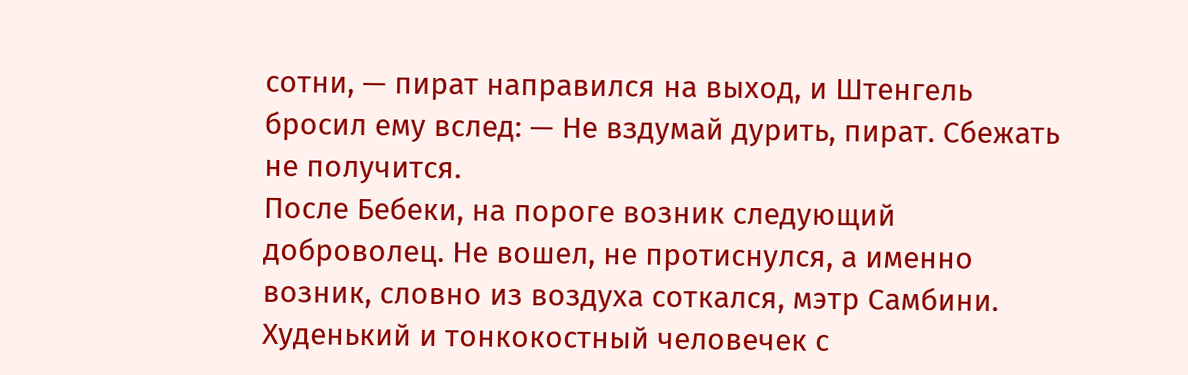сотни, — пират направился на выход, и Штенгель бросил ему вслед: — Не вздумай дурить, пират. Сбежать не получится.
После Бебеки, на пороге возник следующий доброволец. Не вошел, не протиснулся, а именно возник, словно из воздуха соткался, мэтр Самбини. Худенький и тонкокостный человечек с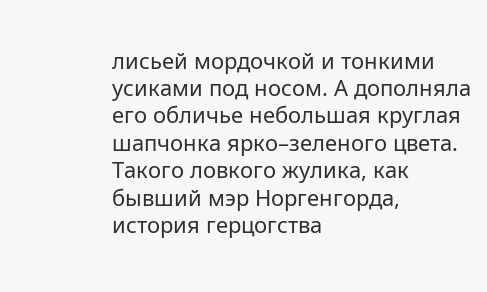лисьей мордочкой и тонкими усиками под носом. А дополняла его обличье небольшая круглая шапчонка ярко–зеленого цвета. Такого ловкого жулика, как бывший мэр Норгенгорда, история герцогства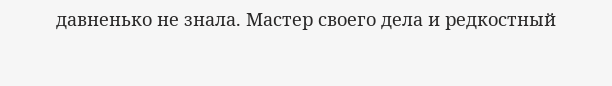давненько не знала. Мастер своего дела и редкостный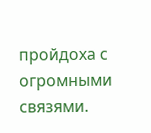пройдоха с огромными связями.